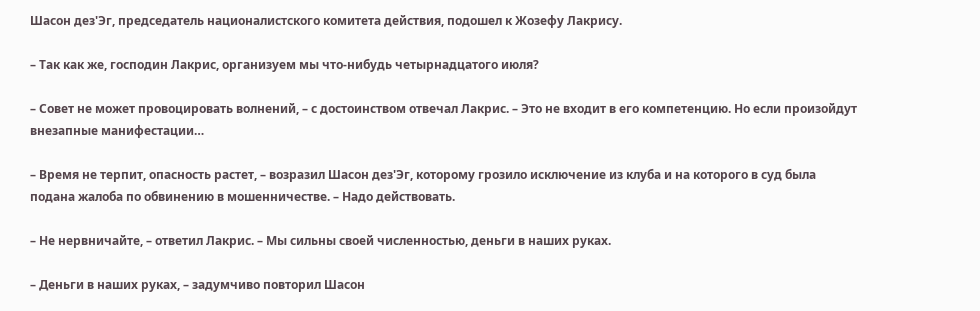Шасон дез'Эг, председатель националистского комитета действия, подошел к Жозефу Лакрису.

– Так как же, господин Лакрис, организуем мы что-нибудь четырнадцатого июля?

– Совет не может провоцировать волнений, – с достоинством отвечал Лакрис. – Это не входит в его компетенцию. Но если произойдут внезапные манифестации…

– Время не терпит, опасность растет, – возразил Шасон дез'Эг, которому грозило исключение из клуба и на которого в суд была подана жалоба по обвинению в мошенничестве. – Надо действовать.

– Не нервничайте, – ответил Лакрис. – Мы сильны своей численностью, деньги в наших руках.

– Деньги в наших руках, – задумчиво повторил Шасон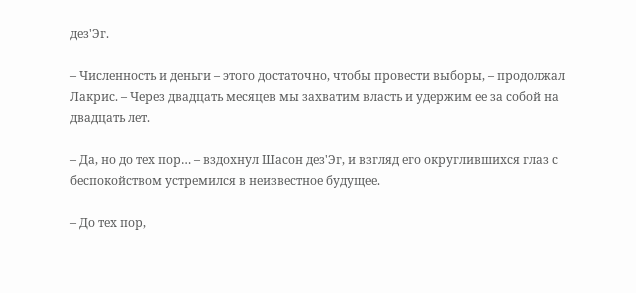дез'Эг.

– Численность и деньги – этого достаточно, чтобы провести выборы, – продолжал Лакрис. – Через двадцать месяцев мы захватим власть и удержим ее за собой на двадцать лет.

– Да, но до тех пор… – вздохнул Шасон дез'Эг, и взгляд его округлившихся глаз с беспокойством устремился в неизвестное будущее.

– До тех пор,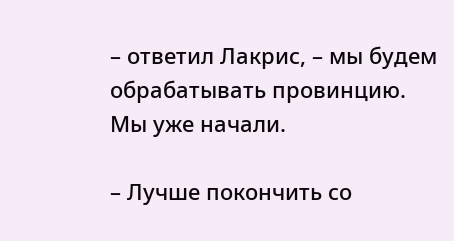– ответил Лакрис, – мы будем обрабатывать провинцию. Мы уже начали.

– Лучше покончить со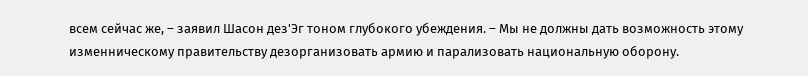всем сейчас же, – заявил Шасон дез'Эг тоном глубокого убеждения. – Мы не должны дать возможность этому изменническому правительству дезорганизовать армию и парализовать национальную оборону.